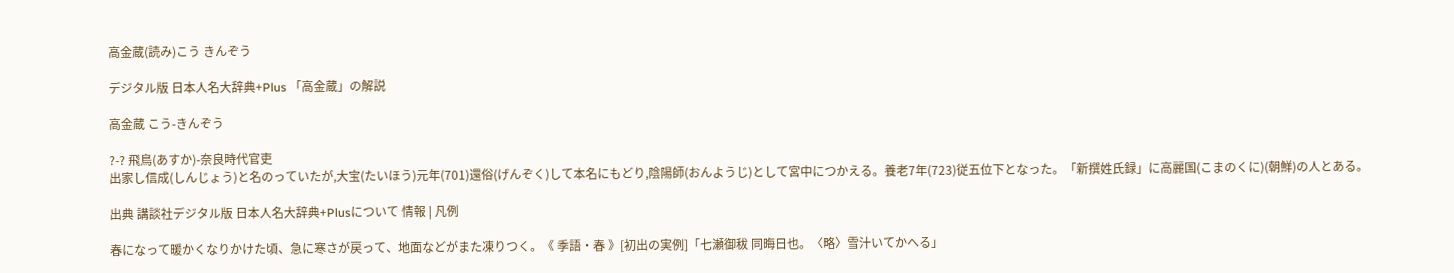高金蔵(読み)こう きんぞう

デジタル版 日本人名大辞典+Plus 「高金蔵」の解説

高金蔵 こう-きんぞう

?-? 飛鳥(あすか)-奈良時代官吏
出家し信成(しんじょう)と名のっていたが,大宝(たいほう)元年(701)還俗(げんぞく)して本名にもどり,陰陽師(おんようじ)として宮中につかえる。養老7年(723)従五位下となった。「新撰姓氏録」に高麗国(こまのくに)(朝鮮)の人とある。

出典 講談社デジタル版 日本人名大辞典+Plusについて 情報 | 凡例

春になって暖かくなりかけた頃、急に寒さが戻って、地面などがまた凍りつく。《 季語・春 》[初出の実例]「七瀬御秡 同晦日也。〈略〉雪汁いてかへる」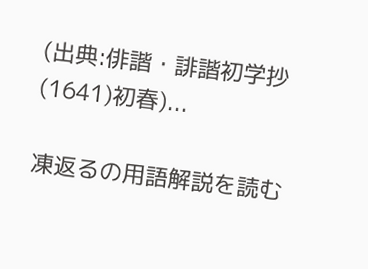(出典:俳諧・誹諧初学抄(1641)初春)...

凍返るの用語解説を読む